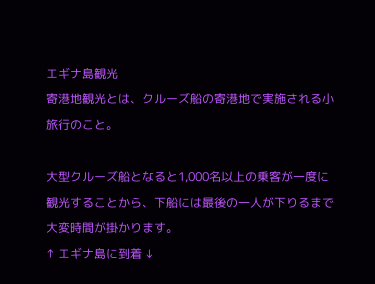エギナ島観光
寄港地観光とは、クルーズ船の寄港地で実施される小旅行のこと。

大型クルーズ船となると1,000名以上の乗客が一度に観光することから、下船には最後の一人が下りるまで大変時間が掛かります。
↑ エギナ島に到着 ↓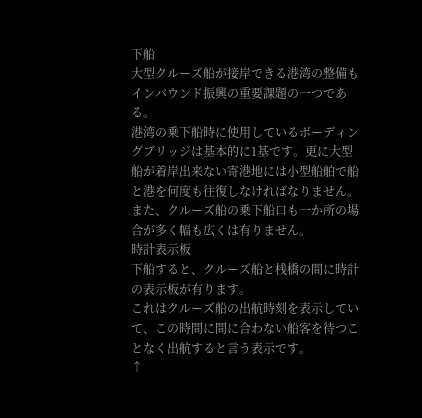下船
大型クルーズ船が接岸できる港湾の整備もインバウンド振興の重要課題の一つである。
港湾の乗下船時に使用しているボーディングブリッジは基本的に1基です。更に大型船が着岸出来ない寄港地には小型船舶で船と港を何度も往復しなければなりません。
また、クルーズ船の乗下船口も一か所の場合が多く幅も広くは有りません。
時計表示板
下船すると、クルーズ船と桟橋の間に時計の表示板が有ります。
これはクルーズ船の出航時刻を表示していて、この時間に間に合わない船客を待つことなく出航すると言う表示です。
↑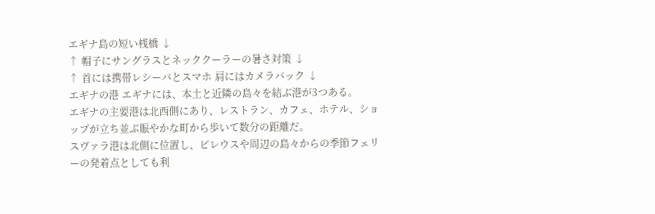エギナ島の短い桟橋 ↓
↑ 帽子にサングラスとネッククーラーの暑さ対策 ↓
↑ 首には携帯レシーバとスマホ 肩にはカメラバック ↓
エギナの港 エギナには、本土と近隣の島々を結ぶ港が3つある。
エギナの主要港は北西側にあり、レストラン、カフェ、ホテル、ショップが立ち並ぶ賑やかな町から歩いて数分の距離だ。
スヴァラ港は北側に位置し、ピレウスや周辺の島々からの季節フェリーの発着点としても利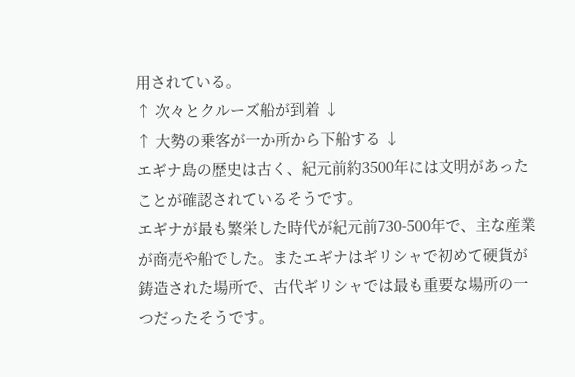用されている。
↑ 次々とクルーズ船が到着 ↓
↑ 大勢の乗客が一か所から下船する ↓
エギナ島の歴史は古く、紀元前約3500年には文明があったことが確認されているそうです。
エギナが最も繁栄した時代が紀元前730-500年で、主な産業が商売や船でした。またエギナはギリシャで初めて硬貨が鋳造された場所で、古代ギリシャでは最も重要な場所の一つだったそうです。